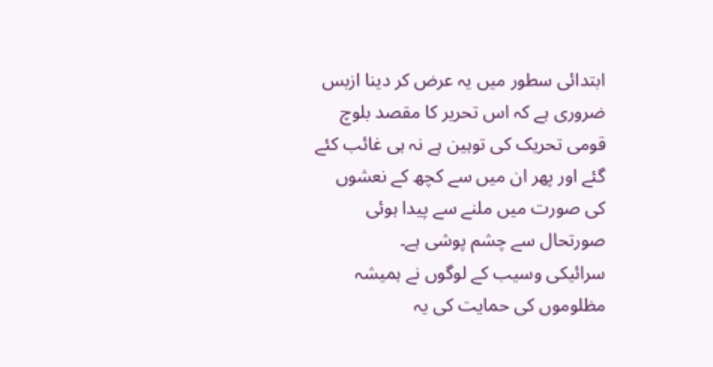ابتدائی سطور میں یہ عرض کر دینا ازبس ضروری ہے کہ اس تحریر کا مقصد بلوچ قومی تحریک کی توہین ہے نہ ہی غائب کئے گئے اور پھر ان میں سے کچھ کے نعشوں کی صورت میں ملنے سے پیدا ہوئی صورتحال سے چشم پوشی ہے۔
سرائیکی وسیب کے لوگوں نے ہمیشہ مظلوموں کی حمایت کی یہ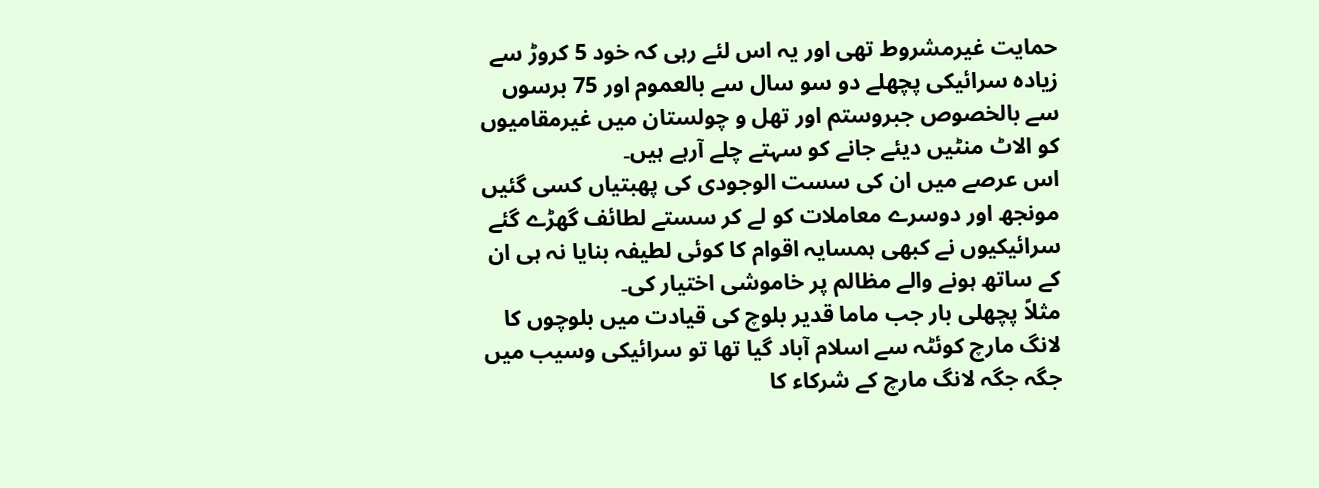حمایت غیرمشروط تھی اور یہ اس لئے رہی کہ خود 5 کروڑ سے زیادہ سرائیکی پچھلے دو سو سال سے بالعموم اور 75 برسوں سے بالخصوص جبروستم اور تھل و چولستان میں غیرمقامیوں کو الاٹ منٹیں دیئے جانے کو سہتے چلے آرہے ہیں۔
اس عرصے میں ان کی سست الوجودی کی پھبتیاں کسی گئیں مونجھ اور دوسرے معاملات کو لے کر سستے لطائف گھڑے گئے سرائیکیوں نے کبھی ہمسایہ اقوام کا کوئی لطیفہ بنایا نہ ہی ان کے ساتھ ہونے والے مظالم پر خاموشی اختیار کی۔
مثلاً پچھلی بار جب ماما قدیر بلوچ کی قیادت میں بلوچوں کا لانگ مارچ کوئٹہ سے اسلام آباد گیا تھا تو سرائیکی وسیب میں جگہ جگہ لانگ مارچ کے شرکاء کا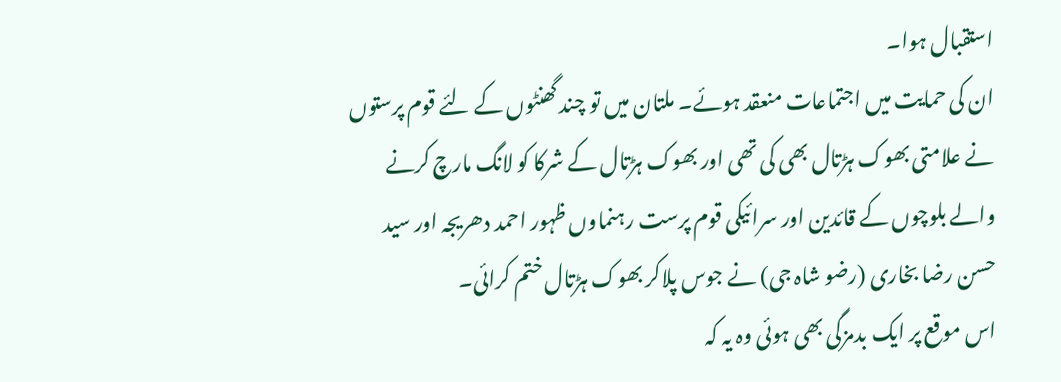استقبال ہوا۔
ان کی حمایت میں اجتماعات منعقد ہوئے۔ ملتان میں تو چند گھنٹوں کے لئے قوم پرستوں نے علامتی بھوک ہڑتال بھی کی تھی اور بھوک ہڑتال کے شرکا کو لانگ مارچ کرنے والے بلوچوں کے قائدین اور سرائیکی قوم پرست رہنماوں ظہور احمد دھریجہ اور سید حسن رضا بخاری (رضو شاہ جی) نے جوس پلاکر بھوک ہڑتال ختم کرائی۔
اس موقع پر ایک بدمزگی بھی ہوئی وہ یہ کہ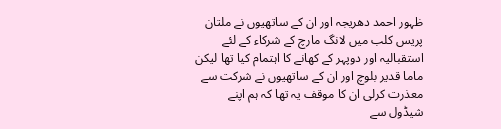ظہور احمد دھریجہ اور ان کے ساتھیوں نے ملتان پریس کلب میں لانگ مارچ کے شرکاء کے لئے استقبالیہ اور دوپہر کے کھانے کا اہتمام کیا تھا لیکن ماما قدیر بلوچ اور ان کے ساتھیوں نے شرکت سے معذرت کرلی ان کا موقف یہ تھا کہ ہم اپنے شیڈول سے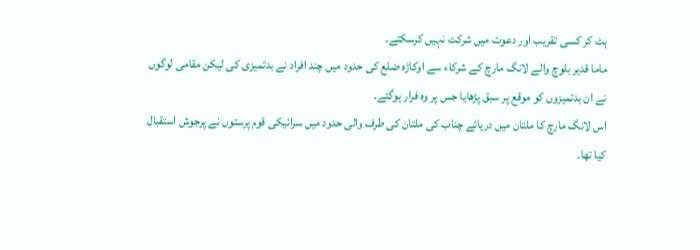ہٹ کر کسی تقریب اور دعوت میں شرکت نہیں کرسکتے۔
ماما قدیر بلوچ والے لانگ مارچ کے شرکاء سے اوکاڑہ ضلع کی حدود میں چند افراد نے بدتمیزی کی لیکن مقامی لوگوں نے ان بدتمیزوں کو موقع پر سبق پڑھایا جس پر وہ فرار ہوگئے۔
اس لانگ مارچ کا ملتان میں دریائے چناب کی ملتان کی طرف والی حدود میں سرائیکی قوم پرستوں نے پرجوش استقبال کیا تھا۔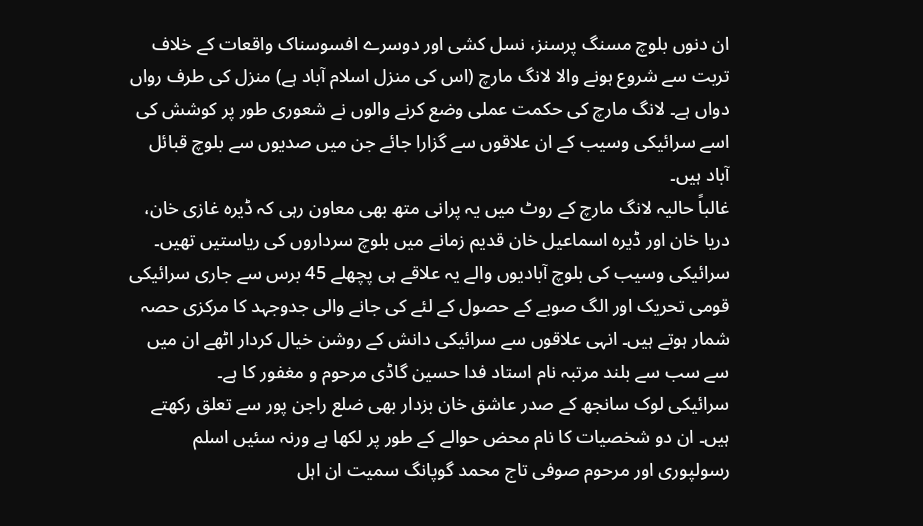ان دنوں بلوچ مسنگ پرسنز، نسل کشی اور دوسرے افسوسناک واقعات کے خلاف تربت سے شروع ہونے والا لانگ مارچ (اس کی منزل اسلام آباد ہے) منزل کی طرف رواں دواں ہے۔ لانگ مارچ کی حکمت عملی وضع کرنے والوں نے شعوری طور پر کوشش کی اسے سرائیکی وسیب کے ان علاقوں سے گزارا جائے جن میں صدیوں سے بلوچ قبائل آباد ہیں۔
غالباً حالیہ لانگ مارچ کے روٹ میں یہ پرانی متھ بھی معاون رہی کہ ڈیرہ غازی خان، دریا خان اور ڈیرہ اسماعیل خان قدیم زمانے میں بلوچ سرداروں کی ریاستیں تھیں۔
سرائیکی وسیب کی بلوچ آبادیوں والے یہ علاقے ہی پچھلے 45 برس سے جاری سرائیکی قومی تحریک اور الگ صوبے کے حصول کے لئے کی جانے والی جدوجہد کا مرکزی حصہ شمار ہوتے ہیں۔ انہی علاقوں سے سرائیکی دانش کے روشن خیال کردار اٹھے ان میں سے سب سے بلند مرتبہ نام استاد فدا حسین گاڈی مرحوم و مغفور کا ہے۔
سرائیکی لوک سانجھ کے صدر عاشق خان بزدار بھی ضلع راجن پور سے تعلق رکھتے ہیں۔ ان دو شخصیات کا نام محض حوالے کے طور پر لکھا ہے ورنہ سئیں اسلم رسولپوری اور مرحوم صوفی تاج محمد گوپانگ سمیت ان اہل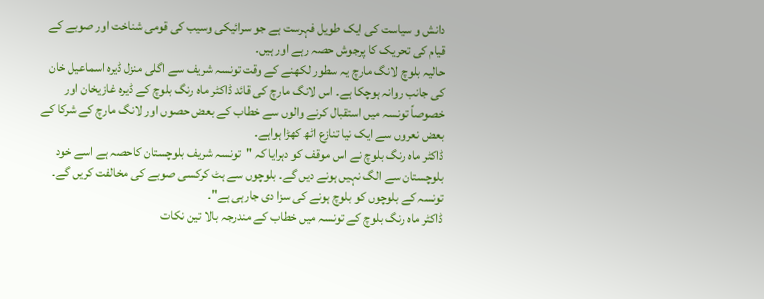دانش و سیاست کی ایک طویل فہرست ہے جو سرائیکی وسیب کی قومی شناخت اور صوبے کے قیام کی تحریک کا پرجوش حصہ رہے اور ہیں۔
حالیہ بلوچ لانگ مارچ یہ سطور لکھنے کے وقت تونسہ شریف سے اگلی منزل ڈیرہ اسماعیل خان کی جانب روانہ ہوچکا ہے۔ اس لانگ مارچ کی قائد ڈاکٹر ماہ رنگ بلوچ کے ڈیرہ غازیخان اور خصوصاً تونسہ میں استقبال کرنے والوں سے خطاب کے بعض حصوں اور لانگ مارچ کے شرکا کے بعض نعروں سے ایک نیا تنازع اٹھ کھڑا ہواہے۔
ڈاکٹر ماہ رنگ بلوچ نے اس موقف کو دہرایا کہ "تونسہ شریف بلوچستان کاحصہ ہے اسے خود بلوچستان سے الگ نہیں ہونے دیں گے۔ بلوچوں سے ہٹ کرکسی صوبے کی مخالفت کریں گے۔ تونسہ کے بلوچوں کو بلوچ ہونے کی سزا دی جارہی ہے"۔
ڈاکٹر ماہ رنگ بلوچ کے تونسہ میں خطاب کے مندرجہ بالا تین نکات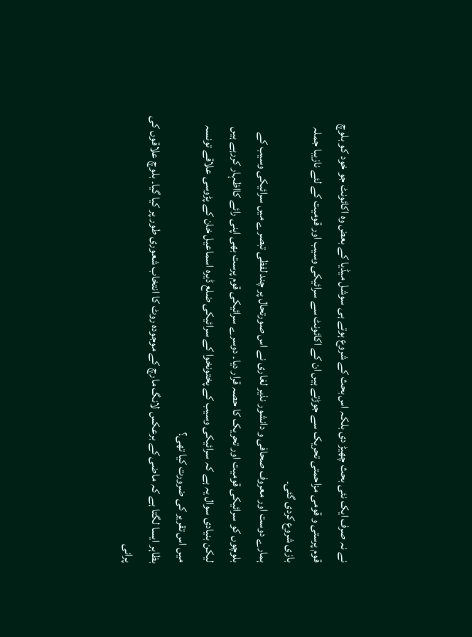نے نہ صرف ایک نئی بحث چھیڑ دی بلکہ اس بحث کے شروع ہوتے ہی سوشل میڈیا کے بعض وہ اکائونٹ جو خود کو بلوچ قوم پرستی و قومی مزاحمتی تحریک سے جوڑتے ہیں ان کے اکائونٹ سے سرائیکی وسیب اور قومیت کے لئے نازیبا جملہ بازی شروع کردی گئی۔
ہمارے دوست اور معروف صحافی و دانشور نذیر لغاری نے اس صورتحال پر چند لفظی تبصرے میں سرائیکی وسیب کے بلوچوں کو سرائیکی قومیت اور تحریک کا حصہ قرار دیا۔ دوسرے سرائیکی قوم پرست بھی اپنی رائے کااظہار کررہے ہیں لیکن بنیادی سوال یہ ہے کہ سرائیکی وسیب کے پختونخوا کے سرائیکی ضلع ڈیرہ اسماعیل خان کے پڑوسی علاقے تونسہ میں اس تقریر کی ضرورت کیا تھی؟
بظاہر ایسا لگتا ہے کہ ماضی کے برعکس لانگ مارچ کے موجودہ روٹ کا انتخاب شعوری طور پر کیا گیا۔ بلوچ علاقوں کی پرانی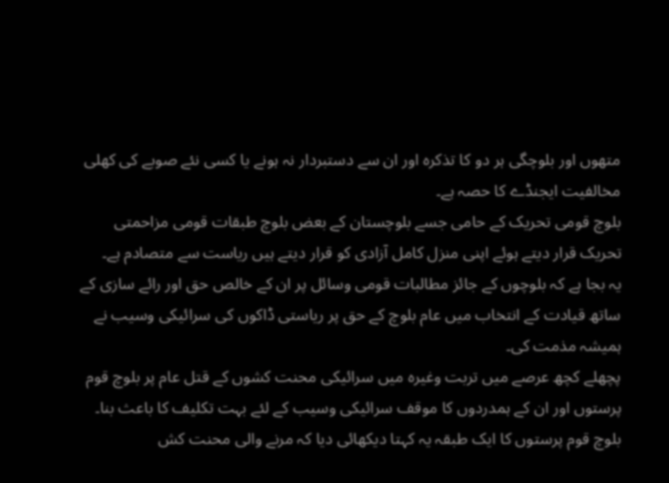متھوں اور بلوچگی ہر دو کا تذکرہ اور ان سے دستبردار نہ ہونے یا کسی نئے صوبے کی کھلی مخالفیت ایجنڈے کا حصہ ہے۔
بلوچ قومی تحریک کے حامی جسے بلوچستان کے بعض بلوچ طبقات قومی مزاحمتی تحریک قرار دیتے ہوئے اپنی منزل کامل آزادی کو قرار دیتے ہیں ریاست سے متصادم ہے۔
یہ بجا ہے کہ بلوچوں کے جائز مطالبات قومی وسائل پر ان کے خالص حق اور رائے سازی کے ساتھ قیادت کے انتخاب میں عام بلوچ کے حق پر ریاستی ڈاکوں کی سرائیکی وسیب نے ہمیشہ مذمت کی۔
پچھلے کچھ عرصے میں تربت وغیرہ میں سرائیکی محنت کشوں کے قتل عام پر بلوچ قوم پرستوں اور ان کے ہمدردوں کا موقف سرائیکی وسیب کے لئے بہت تکلیف کا باعث بنا۔ بلوچ قوم پرستوں کا ایک طبقہ یہ کہتا دیکھائی دیا کہ مرنے والی محنت کش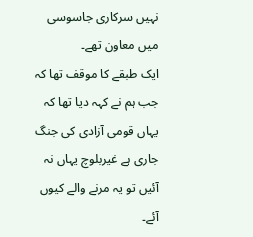نہیں سرکاری جاسوسی میں معاون تھے۔
ایک طبقے کا موقف تھا کہ جب ہم نے کہہ دیا تھا کہ یہاں قومی آزادی کی جنگ جاری ہے غیربلوچ یہاں نہ آئیں تو یہ مرنے والے کیوں آئے۔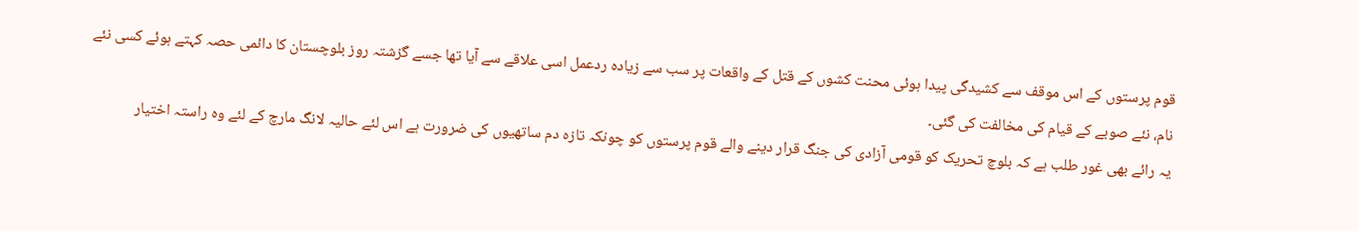قوم پرستوں کے اس موقف سے کشیدگی پیدا ہوئی محنت کشوں کے قتل کے واقعات پر سب سے زیادہ ردعمل اسی علاقے سے آیا تھا جسے گزشتہ روز بلوچستان کا دائمی حصہ کہتے ہوئے کسی نئے نام، نئے صوبے کے قیام کی مخالفت کی گئی۔
یہ رائے بھی غور طلب ہے کہ بلوچ تحریک کو قومی آزادی کی جنگ قرار دینے والے قوم پرستوں کو چونکہ تازہ دم ساتھیوں کی ضرورت ہے اس لئے حالیہ لانگ مارچ کے لئے وہ راستہ اختیار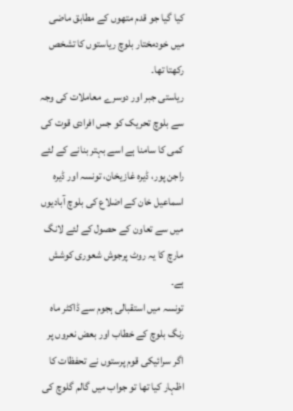کیا گیا جو قدم متھوں کے مطابق ماضی میں خودمختار بلوچ ریاستوں کا تشخص رکھتا تھا۔
ریاستی جبر اور دوسرے معاملات کی وجہ سے بلوچ تحریک کو جس افرادی قوت کی کمی کا سامنا ہے اسے بہتر بنانے کے لئے راجن پور، ڈیرہ غازیخان، تونسہ اور ڈیرہ اسماعیل خان کے اضلاع کی بلوچ آبادیوں میں سے تعاون کے حصول کے لئے لانگ مارچ کا یہ روٹ پرجوش شعوری کوشش ہے۔
تونسہ میں استقبالی ہجوم سے ڈاکٹر ماہ رنگ بلوچ کے خطاب اور بعض نعروں پر اگر سرائیکی قوم پرستوں نے تحفظات کا اظہار کیا تھا تو جواب میں گالم گلوچ کی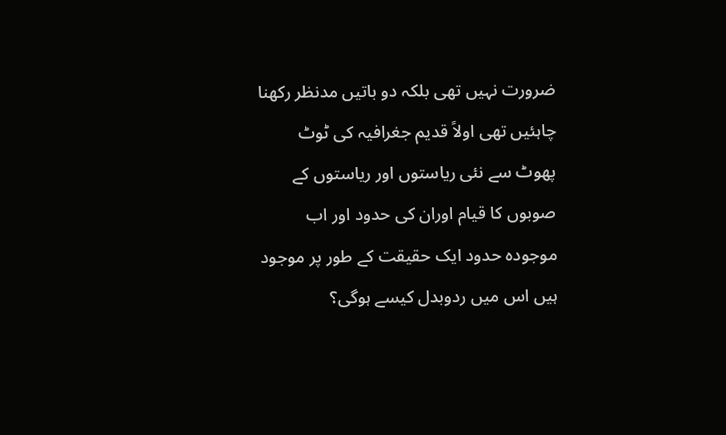ضرورت نہیں تھی بلکہ دو باتیں مدنظر رکھنا چاہئیں تھی اولاً قدیم جغرافیہ کی ٹوٹ پھوٹ سے نئی ریاستوں اور ریاستوں کے صوبوں کا قیام اوران کی حدود اور اب موجودہ حدود ایک حقیقت کے طور پر موجود ہیں اس میں ردوبدل کیسے ہوگی؟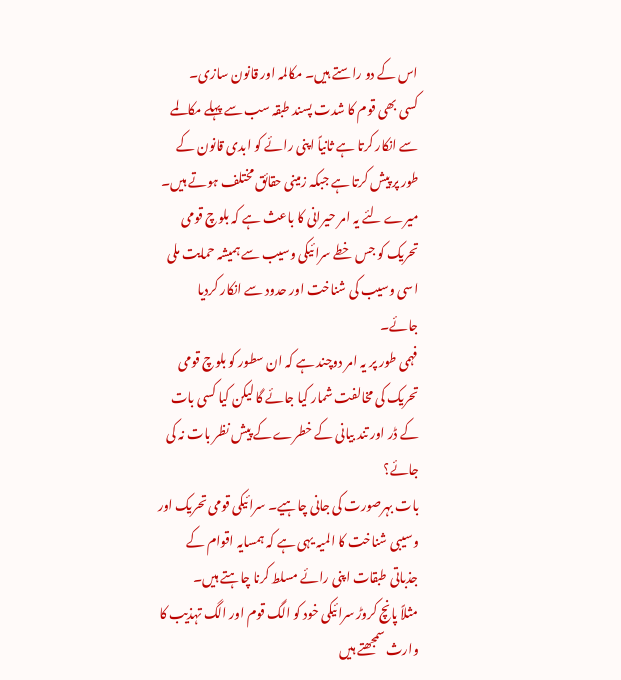اس کے دو راستے ہیں۔ مکالمہ اور قانون سازی۔
کسی بھی قوم کا شدت پسند طبقہ سب سے پہلے مکالمے سے انکار کرتا ہے ثانیاً اپنی رائے کو ابدی قانون کے طور پر پیش کرتا ہے جبکہ زمینی حقائق مختلف ہوتے ہیں۔
میرے لئے یہ امر حیرانی کا باعث ہے کہ بلوچ قومی تحریک کو جس خطے سرائیکی وسیب سے ہمیشہ حمایت ملی اسی وسیب کی شناخت اور حدود سے انکار کردیا جائے۔
فہمی طور پر یہ امر دوچند ہے کہ ان سطور کو بلوچ قومی تحریک کی مخالفت شمار کیا جائے گا لیکن کیا کسی بات کے ڈر اور تند بیانی کے خطرے کے پیش نظر بات نہ کی جائے؟
بات بہرصورت کی جانی چاہیے۔ سرائیکی قومی تحریک اور وسیبی شناخت کا المیہ یہی ہے کہ ہمسایہ اقوام کے جذباتی طبقات اپنی رائے مسلط کرنا چاہتے ہیں۔
مثلاً پانچ کروڑ سرائیکی خود کو الگ قوم اور الگ تہذیب کا وارث سمجھتے ہیں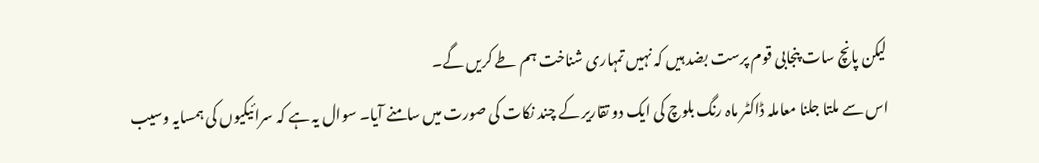لیکن پانچ سات پنجابی قوم پرست بضد ہیں کہ نہیں تمہاری شناخت ہم طے کریں گے۔
اس سے ملتا جلنا معاملہ ڈاکٹر ماہ رنگ بلوچ کی ایک دو تقاریر کے چند نکات کی صورت میں سامنے آیا۔ سوال یہ ہے کہ سرائیکیوں کی ہمسایہ وسیب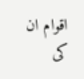اقوام ان کی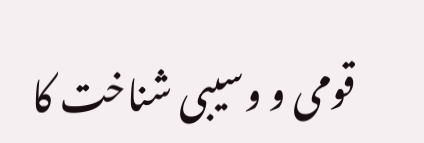قومی و وسیبی شناخت کا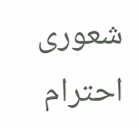شعوری احترام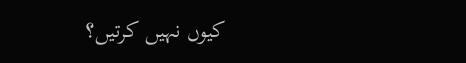کیوں نہیں کرتیں؟